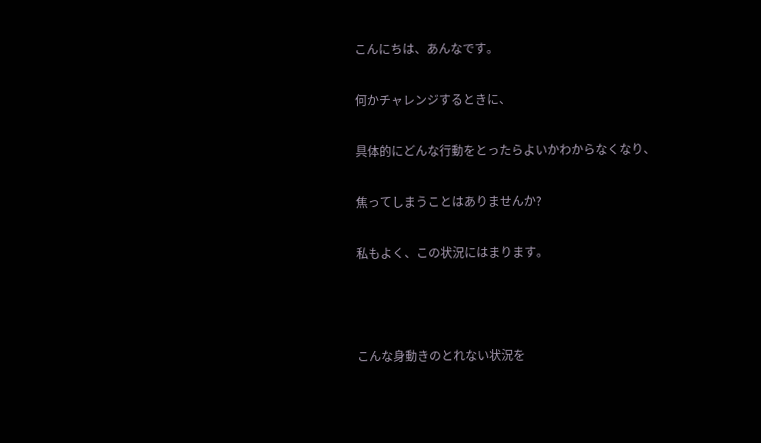こんにちは、あんなです。

何かチャレンジするときに、

具体的にどんな行動をとったらよいかわからなくなり、

焦ってしまうことはありませんか?

私もよく、この状況にはまります。



こんな身動きのとれない状況を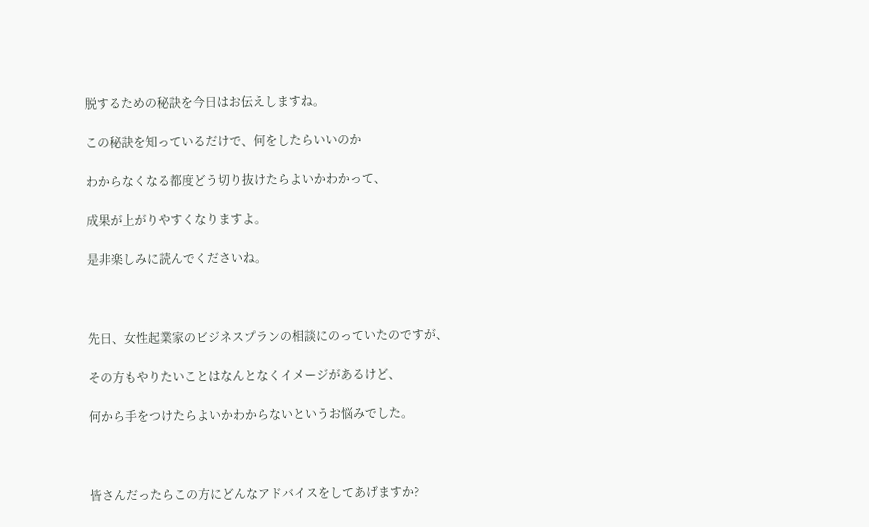脱するための秘訣を今日はお伝えしますね。

この秘訣を知っているだけで、何をしたらいいのか

わからなくなる都度どう切り抜けたらよいかわかって、

成果が上がりやすくなりますよ。

是非楽しみに読んでくださいね。



先日、女性起業家のビジネスプランの相談にのっていたのですが、

その方もやりたいことはなんとなくイメージがあるけど、

何から手をつけたらよいかわからないというお悩みでした。



皆さんだったらこの方にどんなアドバイスをしてあげますか?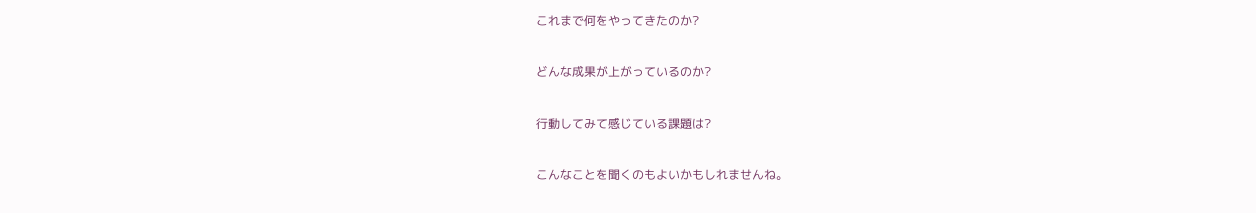これまで何をやってきたのか?

どんな成果が上がっているのか?

行動してみて感じている課題は?

こんなことを聞くのもよいかもしれませんね。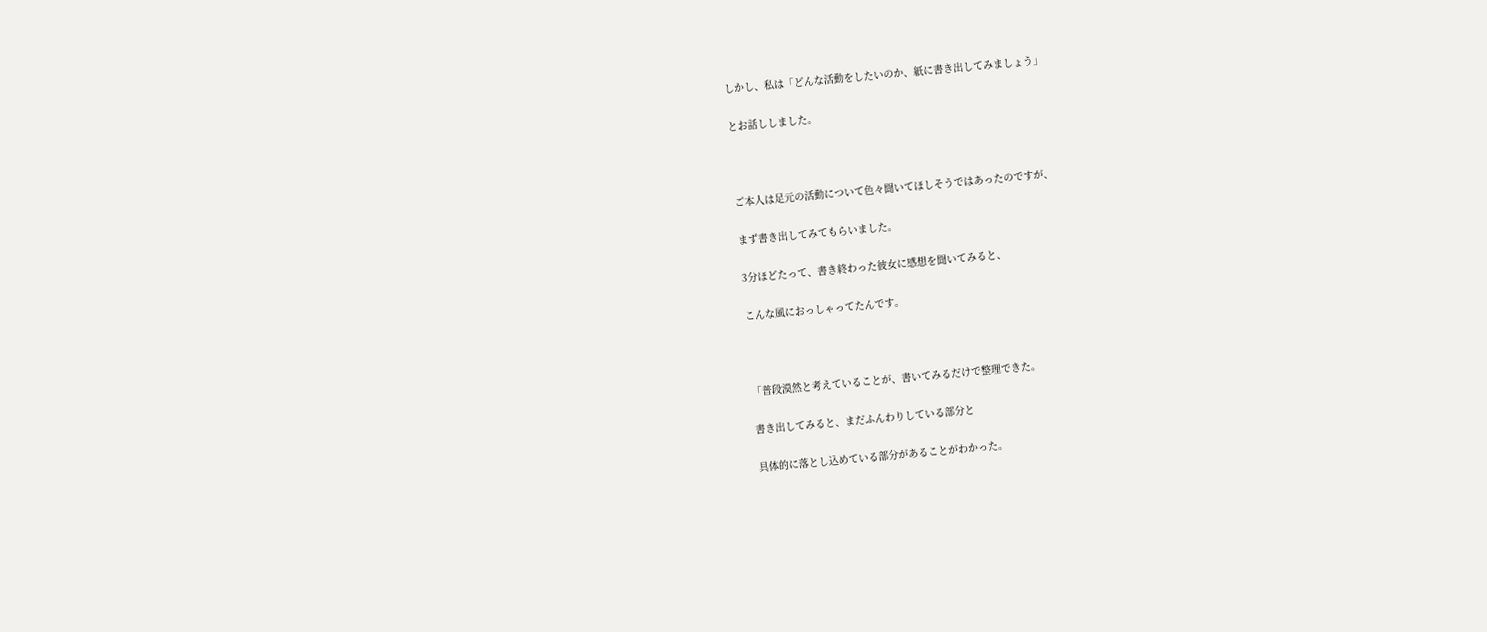しかし、私は「どんな活動をしたいのか、紙に書き出してみましょう」

とお話ししました。



ご本人は足元の活動について色々聞いてほしそうではあったのですが、

まず書き出してみてもらいました。

3分ほどたって、書き終わった彼女に感想を聞いてみると、

こんな風におっしゃってたんです。



「普段漠然と考えていることが、書いてみるだけで整理できた。

書き出してみると、まだふんわりしている部分と

具体的に落とし込めている部分があることがわかった。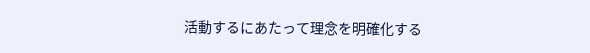活動するにあたって理念を明確化する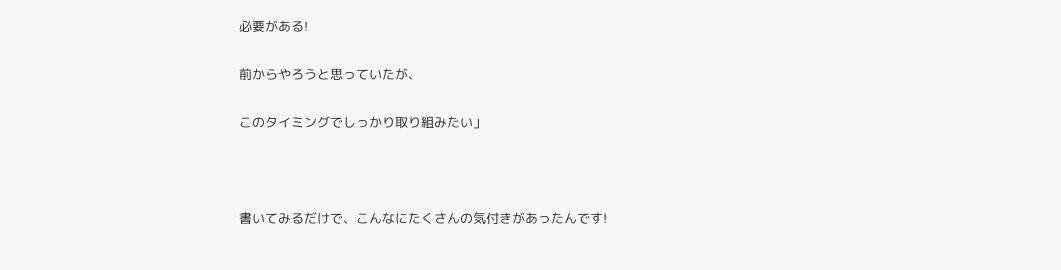必要がある!

前からやろうと思っていたが、

このタイミングでしっかり取り組みたい」



書いてみるだけで、こんなにたくさんの気付きがあったんです!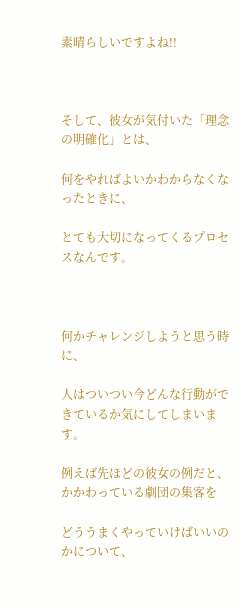素晴らしいですよね!!



そして、彼女が気付いた「理念の明確化」とは、

何をやればよいかわからなくなったときに、

とても大切になってくるプロセスなんです。



何かチャレンジしようと思う時に、

人はついつい今どんな行動ができているか気にしてしまいます。

例えば先ほどの彼女の例だと、かかわっている劇団の集客を

どううまくやっていけばいいのかについて、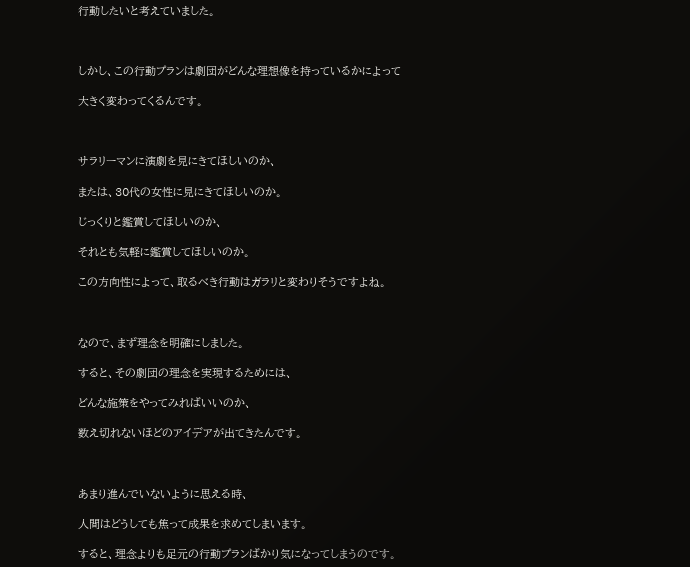行動したいと考えていました。



しかし、この行動プランは劇団がどんな理想像を持っているかによって

大きく変わってくるんです。



サラリーマンに演劇を見にきてほしいのか、

または、30代の女性に見にきてほしいのか。

じっくりと鑑賞してほしいのか、

それとも気軽に鑑賞してほしいのか。

この方向性によって、取るべき行動はガラリと変わりそうですよね。



なので、まず理念を明確にしました。

すると、その劇団の理念を実現するためには、

どんな施策をやってみればいいのか、

数え切れないほどのアイデアが出てきたんです。



あまり進んでいないように思える時、

人間はどうしても焦って成果を求めてしまいます。

すると、理念よりも足元の行動プランばかり気になってしまうのです。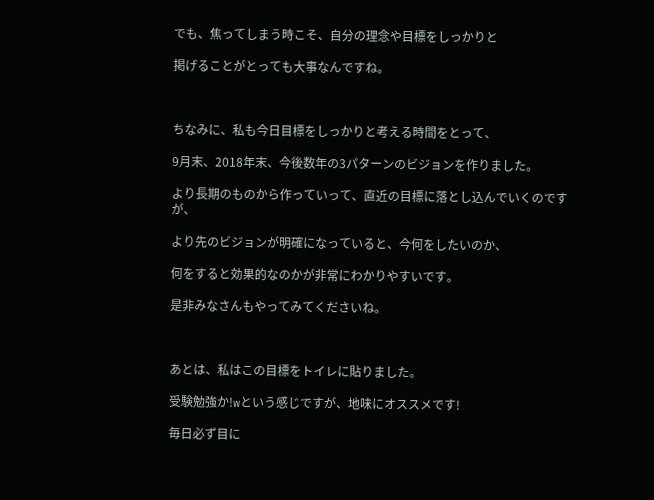でも、焦ってしまう時こそ、自分の理念や目標をしっかりと

掲げることがとっても大事なんですね。



ちなみに、私も今日目標をしっかりと考える時間をとって、

9月末、2018年末、今後数年の3パターンのビジョンを作りました。

より長期のものから作っていって、直近の目標に落とし込んでいくのですが、

より先のビジョンが明確になっていると、今何をしたいのか、

何をすると効果的なのかが非常にわかりやすいです。

是非みなさんもやってみてくださいね。



あとは、私はこの目標をトイレに貼りました。

受験勉強か!wという感じですが、地味にオススメです!

毎日必ず目に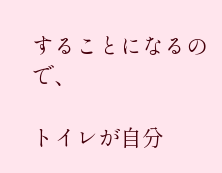することになるので、

トイレが自分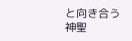と向き合う神聖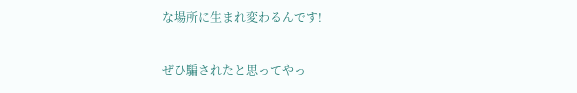な場所に生まれ変わるんです!

ぜひ騙されたと思ってやっ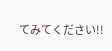てみてください!!